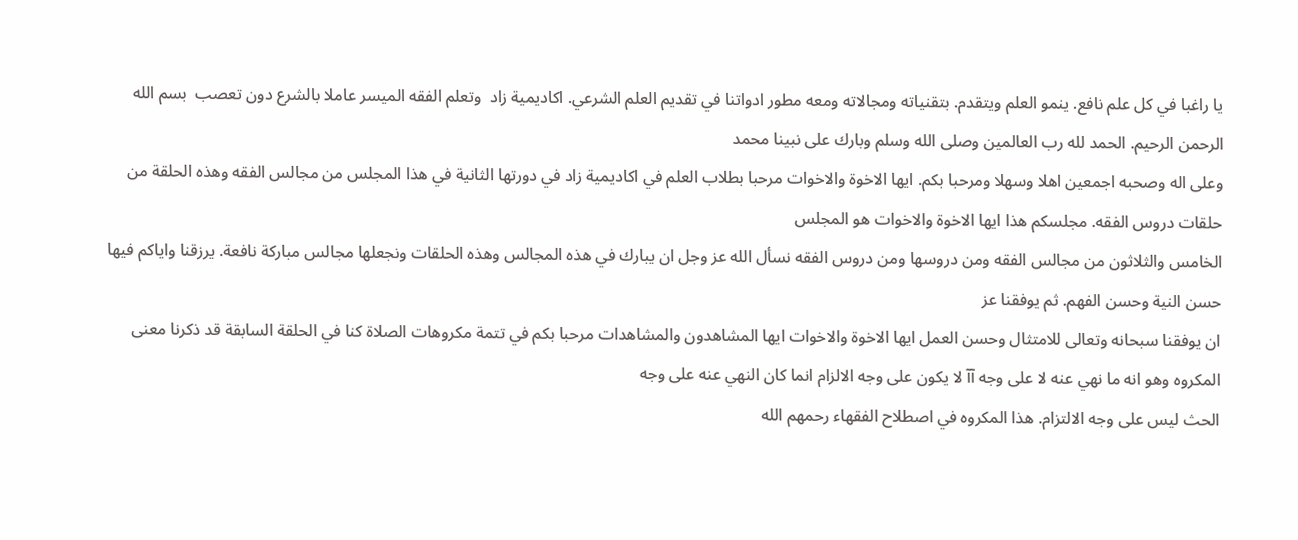يا راغبا في كل علم نافع. ينمو العلم ويتقدم. بتقنياته ومجالاته ومعه مطور ادواتنا في تقديم العلم الشرعي. اكاديمية زاد  وتعلم الفقه الميسر عاملا بالشرع دون تعصب  بسم الله الرحمن الرحيم. الحمد لله رب العالمين وصلى الله وسلم وبارك على نبينا محمد
وعلى اله وصحبه اجمعين اهلا وسهلا ومرحبا بكم. ايها الاخوة والاخوات مرحبا بطلاب العلم في اكاديمية زاد في دورتها الثانية في هذا المجلس من مجالس الفقه وهذه الحلقة من حلقات دروس الفقه. مجلسكم هذا ايها الاخوة والاخوات هو المجلس
الخامس والثلاثون من مجالس الفقه ومن دروسها ومن دروس الفقه نسأل الله عز وجل ان يبارك في هذه المجالس وهذه الحلقات ونجعلها مجالس مباركة نافعة. يرزقنا واياكم فيها حسن النية وحسن الفهم. ثم يوفقنا عز
ان يوفقنا سبحانه وتعالى للامتثال وحسن العمل ايها الاخوة والاخوات ايها المشاهدون والمشاهدات مرحبا بكم في تتمة مكروهات الصلاة كنا في الحلقة السابقة قد ذكرنا معنى المكروه وهو انه ما نهي عنه لا على وجه آآ لا يكون على وجه الالزام انما كان النهي عنه على وجه
الحث ليس على وجه الالتزام. هذا المكروه في اصطلاح الفقهاء رحمهم الله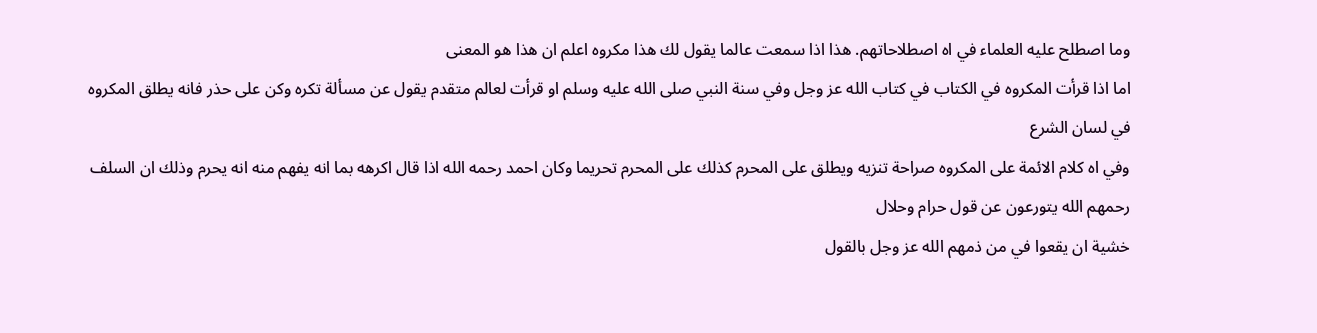وما اصطلح عليه العلماء في اه اصطلاحاتهم. هذا اذا سمعت عالما يقول لك هذا مكروه اعلم ان هذا هو المعنى
اما اذا قرأت المكروه في الكتاب في كتاب الله عز وجل وفي سنة النبي صلى الله عليه وسلم او قرأت لعالم متقدم يقول عن مسألة تكره وكن على حذر فانه يطلق المكروه في لسان الشرع
وفي اه كلام الائمة على المكروه صراحة تنزيه ويطلق على المحرم كذلك على المحرم تحريما وكان احمد رحمه الله اذا قال اكرهه بما انه يفهم منه انه يحرم وذلك ان السلف رحمهم الله يتورعون عن قول حرام وحلال
خشية ان يقعوا في من ذمهم الله عز وجل بالقول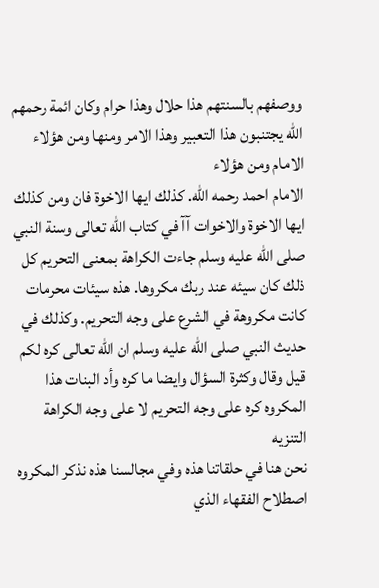ووصفهم بالسنتهم هذا حلال وهذا حرام وكان ائمة رحمهم الله يجتنبون هذا التعبير وهذا الامر ومنها ومن هؤلاء الامام ومن هؤلاء
الامام احمد رحمه الله. كذلك ايها الاخوة فان ومن كذلك ايها الاخوة والاخوات آآ في كتاب الله تعالى وسنة النبي صلى الله عليه وسلم جاءت الكراهة بمعنى التحريم كل ذلك كان سيئه عند ربك مكروها. هذه سيئات محرمات
كانت مكروهة في الشرع على وجه التحريم. وكذلك في حديث النبي صلى الله عليه وسلم ان الله تعالى كره لكم قيل وقال وكثرة السؤال وايضا ما كره وأد البنات هذا المكروه كره على وجه التحريم لا على وجه الكراهة التنزيه
نحن هنا في حلقاتنا هذه وفي مجالسنا هذه نذكر المكروه اصطلاح الفقهاء الذي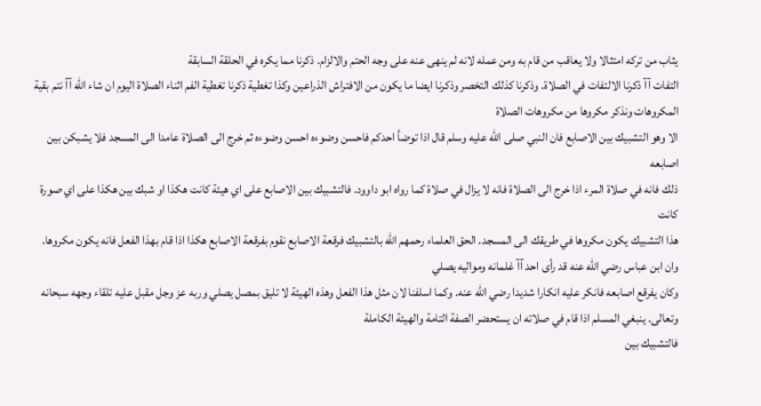يثاب من تركه امتثالا ولا يعاقب من قام به ومن عمله لانه لم ينهى عنه على وجه الحتم والالزام. ذكرنا مما يكره في الحلقة السابقة
التفات آآ ذكرنا الالتفات في الصلاة. وذكرنا كذلك التخصر وذكرنا ايضا ما يكون من الافتراش الذراعين وكذا تغطية ذكرنا تغطية الفم اثناء الصلاة اليوم ان شاء الله آآ نتم بقية المكروهات ونذكر مكروها من مكروهات الصلاة
الا وهو التشبيك بين الاصابع فان النبي صلى الله عليه وسلم قال اذا توضأ احدكم فاحسن وضوءه احسن وضوءه ثم خرج الى الصلاة عامدا الى المسجد فلا يشبكن بين اصابعه
ذلك فانه في صلاة المرء اذا خرج الى الصلاة فانه لا يزال في صلاة كما رواه ابو داوود. فالتشبيك بين الاصابع على اي هيئة كانت هكذا او شبك بين هكذا على اي صورة كانت
هذا التشبيك يكون مكروها في طريقك الى المسجد. الحق العلماء رحمهم الله بالتشبيك فرقعة الاصابع نقوم بفرقعة الاصابع هكذا اذا قام بهذا الفعل فانه يكون مكروها. وان ابن عباس رضي الله عنه قد رأى احد آآ غلمانه ومواليه يصلي
وكان يفرقع اصابعه فانكر عليه انكارا شديدا رضي الله عنه. وكما اسلفنا لان مثل هذا الفعل وهذه الهيئة لا تليق بمصل يصلي وربه عز وجل مقبل عليه تلقاء وجهه سبحانه وتعالى. ينبغي المسلم اذا قام في صلاته ان يستحضر الصفة التامة والهيئة الكاملة
فالتشبيك بين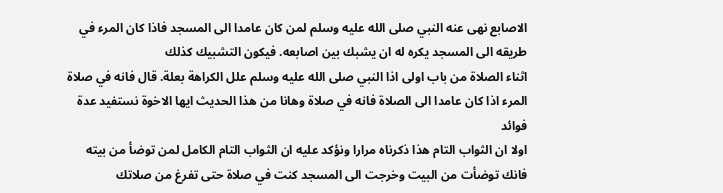الاصابع نهى عنه النبي صلى الله عليه وسلم لمن كان عامدا الى المسجد فاذا كان المرء في طريقه الى المسجد يكره له ان يشبك بين اصابعه. فيكون التشبيك كذلك
اثناء الصلاة من باب اولى اذا النبي صلى الله عليه وسلم علل الكراهة بعلة. قال فانه في صلاة المرء اذا كان عامدا الى الصلاة فانه في صلاة وهانا من هذا الحديث ايها الاخوة نستفيد عدة فوائد
اولا ان الثواب التام هذا ذكرناه مرارا ونؤكد عليه ان الثواب التام الكامل لمن توضأ من بيته فانك توضأت من البيت وخرجت الى المسجد كنت في صلاة حتى تفرغ من صلاتك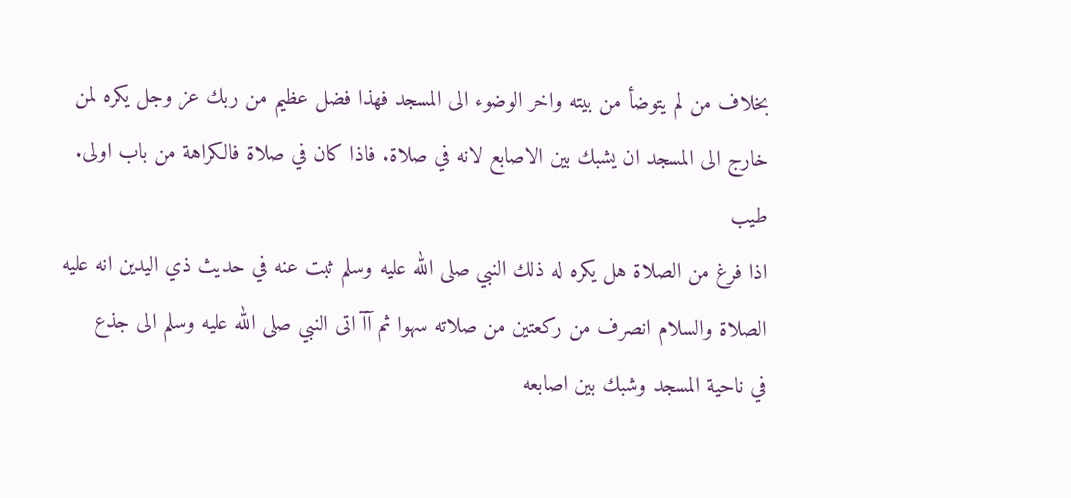بخلاف من لم يتوضأ من بيته واخر الوضوء الى المسجد فهذا فضل عظيم من ربك عز وجل يكره لمن خارج الى المسجد ان يشبك بين الاصابع لانه في صلاة. فاذا كان في صلاة فالكراهة من باب اولى. طيب
اذا فرغ من الصلاة هل يكره له ذلك النبي صلى الله عليه وسلم ثبت عنه في حديث ذي اليدين انه عليه الصلاة والسلام انصرف من ركعتين من صلاته سهوا ثم آآ اتى النبي صلى الله عليه وسلم الى جذع
في ناحية المسجد وشبك بين اصابعه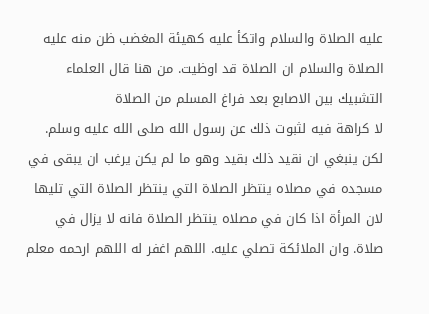عليه الصلاة والسلام واتكأ عليه كهيئة المغضب ظن منه عليه الصلاة والسلام ان الصلاة قد اوظيت. من هنا قال العلماء التشبيك بين الاصابع بعد فراغ المسلم من الصلاة
لا كراهة فيه لثبوت ذلك عن رسول الله صلى الله عليه وسلم. لكن ينبغي ان نقيد ذلك بقيد وهو ما لم يكن يرغب ان يبقى في مسجده في مصلاه ينتظر الصلاة التي ينتظر الصلاة التي تليها
لان المرأة اذا كان في مصلاه ينتظر الصلاة فانه لا يزال في صلاة. وان الملائكة تصلي عليه. اللهم اغفر له اللهم ارحمه معلم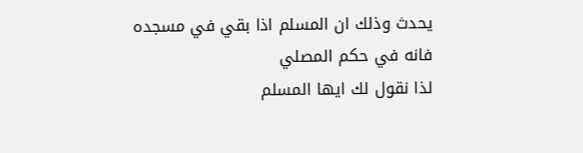يحدث وذلك ان المسلم اذا بقي في مسجده فانه في حكم المصلي
لذا نقول لك ايها المسلم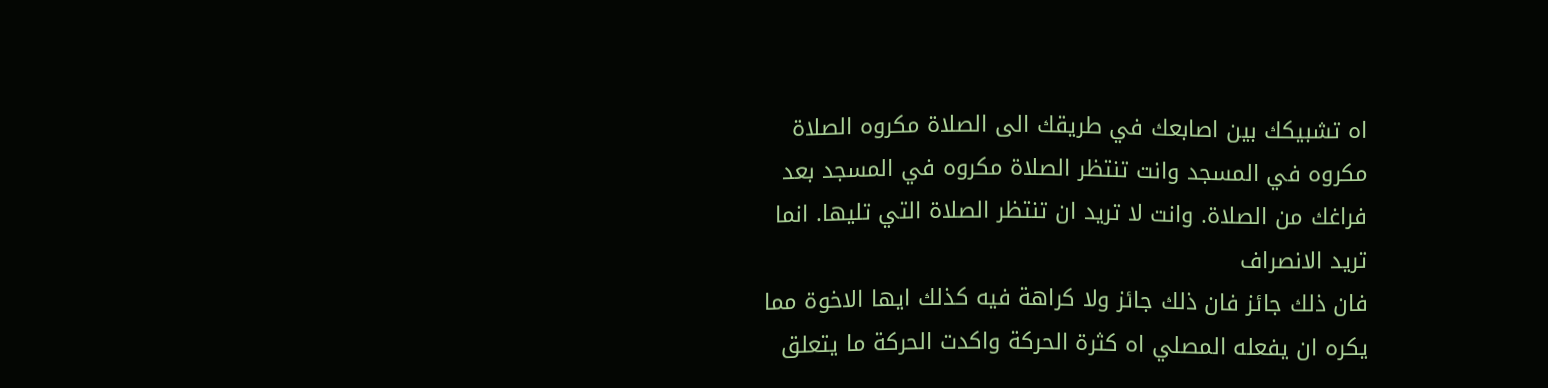اه تشبيكك بين اصابعك في طريقك الى الصلاة مكروه الصلاة مكروه في المسجد وانت تنتظر الصلاة مكروه في المسجد بعد فراغك من الصلاة. وانت لا تريد ان تنتظر الصلاة التي تليها. انما تريد الانصراف
فان ذلك جائز فان ذلك جائز ولا كراهة فيه كذلك ايها الاخوة مما يكره ان يفعله المصلي اه كثرة الحركة واكدت الحركة ما يتعلق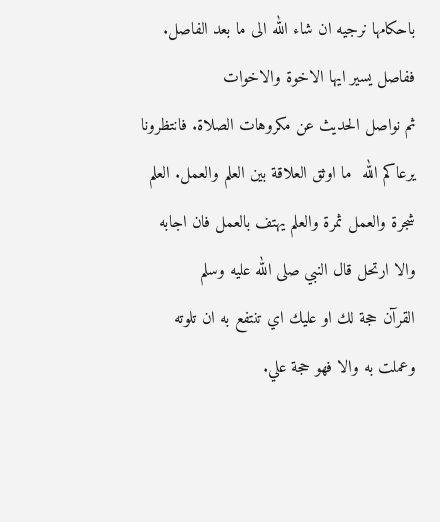باحكامها نرجيه ان شاء الله الى ما بعد الفاصل. ففاصل يسير ايها الاخوة والاخوات
ثم نواصل الحديث عن مكروهات الصلاة. فانتظرونا يرعاكم الله  ما اوثق العلاقة بين العلم والعمل. العلم شجرة والعمل ثمرة والعلم يهتف بالعمل فان اجابه والا ارتحل قال النبي صلى الله عليه وسلم
القرآن حجة لك او عليك اي تنتفع به ان تلوته وعملت به والا فهو حجة علي.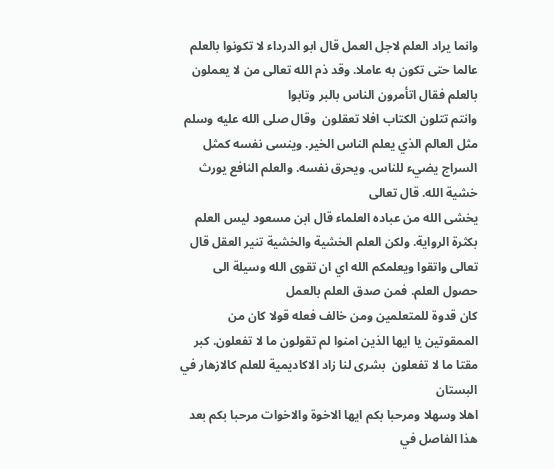وانما يراد العلم لاجل العمل قال ابو الدرداء لا تكونوا بالعلم عالما حتى تكون به عاملا. وقد ذم الله تعالى من لا يعملون بالعلم فقال اتأمرون الناس بالبر وتابوا
وانتم تتلون الكتاب افلا تعقلون  وقال صلى الله عليه وسلم مثل العالم الذي يعلم الناس الخير. وينسى نفسه كمثل السراج يضيء للناس. ويحرق نفسه. والعلم النافع يورث خشية الله. قال تعالى
يخشى الله من عباده العلماء قال ابن مسعود ليس العلم بكثرة الرواية. ولكن العلم الخشية والخشية تنير العقل قال تعالى واتقوا ويعلمكم الله اي ان تقوى الله وسيلة الى حصول العلم. فمن صدق العلم بالعمل
كان قدوة للمتعلمين ومن خالف فعله قولا كان من الممقوتين يا ايها الذين امنوا لم تقولون ما لا تفعلون. كبر مقتا ما لا تفعلون  بشرى لنا زاد الاكاديمية للعلم كالازهار في البستان
اهلا وسهلا ومرحبا بكم ايها الاخوة والاخوات مرحبا بكم بعد هذا الفاصل في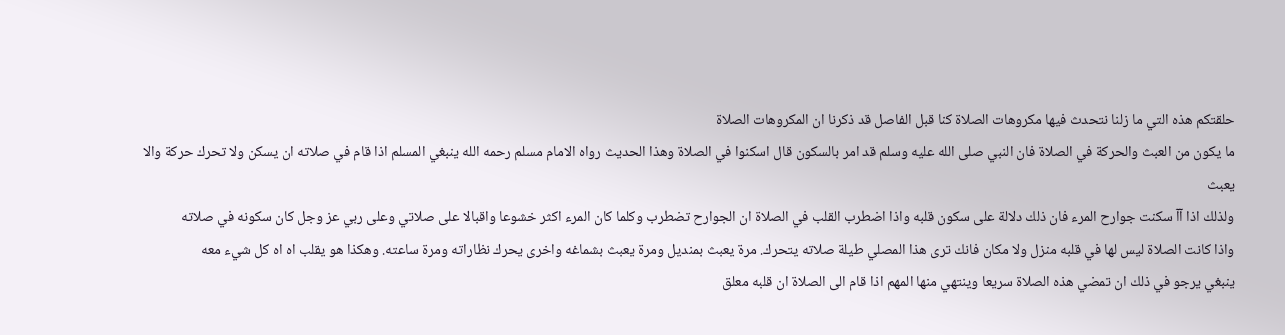حلقتكم هذه التي ما زلنا نتحدث فيها مكروهات الصلاة كنا قبل الفاصل قد ذكرنا ان المكروهات الصلاة
ما يكون من العبث والحركة في الصلاة فان النبي صلى الله عليه وسلم قد امر بالسكون قال اسكنوا في الصلاة وهذا الحديث رواه الامام مسلم رحمه الله ينبغي المسلم اذا قام في صلاته ان يسكن ولا تحرك حركة والا يعبث
ولذلك اذا آآ سكنت جوارح المرء فان ذلك دلالة على سكون قلبه واذا اضطرب القلب في الصلاة ان الجوارح تضطرب وكلما كان المرء اكثر خشوعا واقبالا على صلاتي وعلى ربي عز وجل كان سكونه في صلاته
واذا كانت الصلاة ليس لها في قلبه منزل ولا مكان فانك ترى هذا المصلي طيلة صلاته يتحرك. مرة يعبث بمنديل ومرة يعبث بشماغه واخرى يحرك نظاراته ومرة ساعته. وهكذا هو يقلب اه اه كل شيء معه
ينبغي يرجو في ذلك ان تمضي هذه الصلاة سريعا وينتهي منها المهم اذا قام الى الصلاة ان قلبه معلق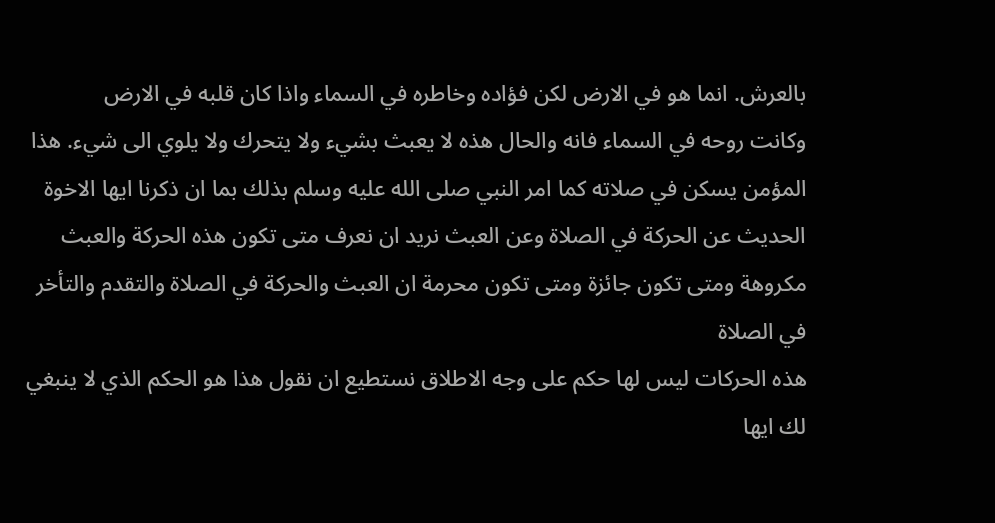بالعرش. انما هو في الارض لكن فؤاده وخاطره في السماء واذا كان قلبه في الارض
وكانت روحه في السماء فانه والحال هذه لا يعبث بشيء ولا يتحرك ولا يلوي الى شيء. هذا المؤمن يسكن في صلاته كما امر النبي صلى الله عليه وسلم بذلك بما ان ذكرنا ايها الاخوة
الحديث عن الحركة في الصلاة وعن العبث نريد ان نعرف متى تكون هذه الحركة والعبث مكروهة ومتى تكون جائزة ومتى تكون محرمة ان العبث والحركة في الصلاة والتقدم والتأخر في الصلاة
هذه الحركات ليس لها حكم على وجه الاطلاق نستطيع ان نقول هذا هو الحكم الذي لا ينبغي لك ايها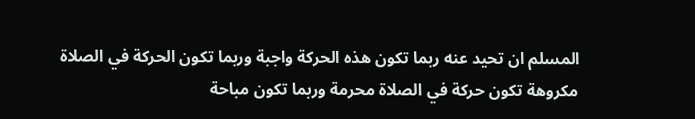المسلم ان تحيد عنه ربما تكون هذه الحركة واجبة وربما تكون الحركة في الصلاة
مكروهة تكون حركة في الصلاة محرمة وربما تكون مباحة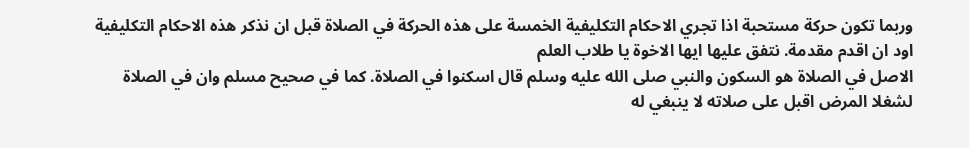وربما تكون حركة مستحبة اذا تجري الاحكام التكليفية الخمسة على هذه الحركة في الصلاة قبل ان نذكر هذه الاحكام التكليفية اود ان اقدم مقدمة. نتفق عليها ايها الاخوة يا طلاب العلم
الاصل في الصلاة هو السكون والنبي صلى الله عليه وسلم قال اسكنوا في الصلاة. كما في صحيح مسلم وان في الصلاة لشغلا المرض اقبل على صلاته لا ينبغي له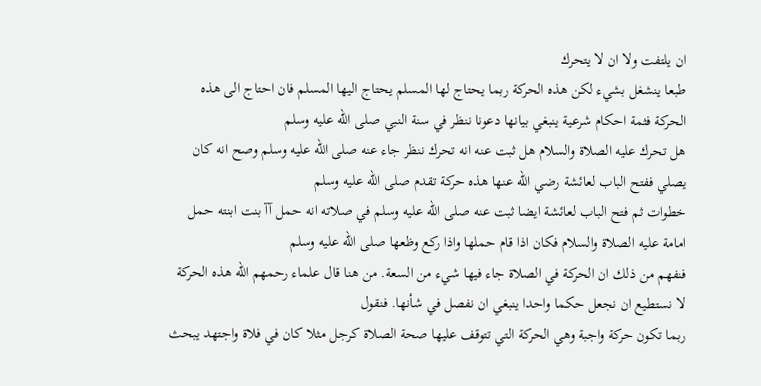ان يلتفت ولا ان لا يتحرك
طبعا ينشغل بشيء لكن هذه الحركة ربما يحتاج لها المسلم يحتاج اليها المسلم فان احتاج الى هذه الحركة فثمة احكام شرعية ينبغي بيانها دعونا ننظر في سنة النبي صلى الله عليه وسلم
هل تحرك عليه الصلاة والسلام هل ثبت عنه انه تحرك ننظر جاء عنه صلى الله عليه وسلم وصح انه كان يصلي ففتح الباب لعائشة رضي الله عنها هذه حركة تقدم صلى الله عليه وسلم
خطوات ثم فتح الباب لعائشة ايضا ثبت عنه صلى الله عليه وسلم في صلاته انه حمل آآ بنت ابنته حمل امامة عليه الصلاة والسلام فكان اذا قام حملها واذا ركع وظعها صلى الله عليه وسلم
فنفهم من ذلك ان الحركة في الصلاة جاء فيها شيء من السعة. من هنا قال علماء رحمهم الله هذه الحركة لا نستطيع ان نجعل حكما واحدا ينبغي ان نفصل في شأنها. فنقول
ربما تكون حركة واجبة وهي الحركة التي تتوقف عليها صحة الصلاة كرجل مثلا كان في فلاة واجتهد يبحث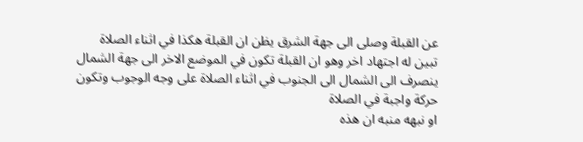عن القبلة وصلى الى جهة الشرق يظن ان القبلة هكذا في اثناء الصلاة
تبين له اجتهاد اخر وهو ان القبلة تكون في الموضع الاخر الى جهة الشمال ينصرف الى الشمال الى الجنوب في اثناء الصلاة على وجه الوجوب وتكون حركة واجبة في الصلاة
او نبهه منبه ان هذه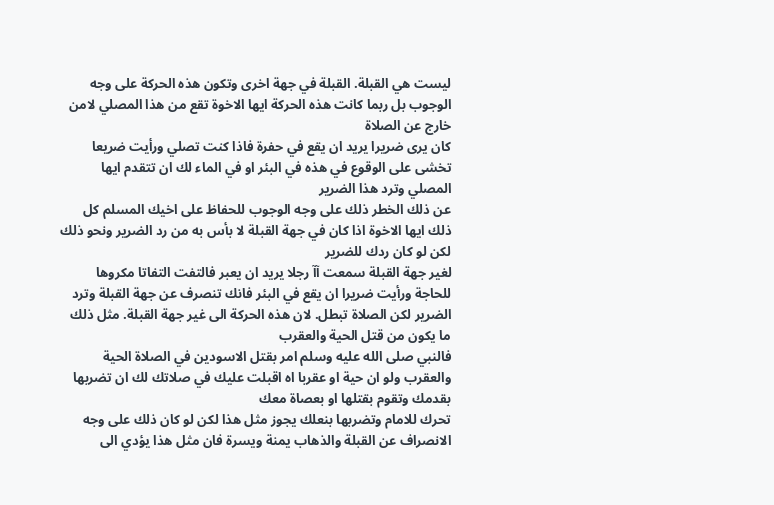ليست هي القبلة. القبلة في جهة اخرى وتكون هذه الحركة على وجه الوجوب بل ربما كانت هذه الحركة ايها الاخوة تقع من هذا المصلي لامن خارج عن الصلاة
كان يرى ضريرا يريد ان يقع في حفرة فاذا كنت تصلي ورأيت ضريعا تخشى على الوقوع في هذه في البئر او في الماء لك ان تتقدم ايها المصلي وترد هذا الضرير
عن ذلك الخطر ذلك على وجه الوجوب للحفاظ على اخيك المسلم كل ذلك ايها الاخوة اذا كان في جهة القبلة لا بأس به من رد الضرير ونحو ذلك لكن لو كان ردك للضرير
لغير جهة القبلة سمعت آآ رجلا يريد ان يعبر فالتفت التفاتا مكروها للحاجة ورأيت ضريرا ان يقع في البئر فانك تنصرف عن جهة القبلة وترد الضرير لكن الصلاة تبطل. لان هذه الحركة الى غير جهة القبلة. مثل ذلك ما يكون من قتل الحية والعقرب
فالنبي صلى الله عليه وسلم امر بقتل الاسودين في الصلاة الحية والعقرب ولو ان حية او عقربا اه اقبلت عليك في صلاتك لك ان تضربها بقدمك وتقوم بقتلها او بعصاة معك
تحرك للامام وتضربها بنعلك يجوز مثل هذا لكن لو كان ذلك على وجه الانصراف عن القبلة والذهاب يمنة ويسرة فان مثل هذا يؤدي الى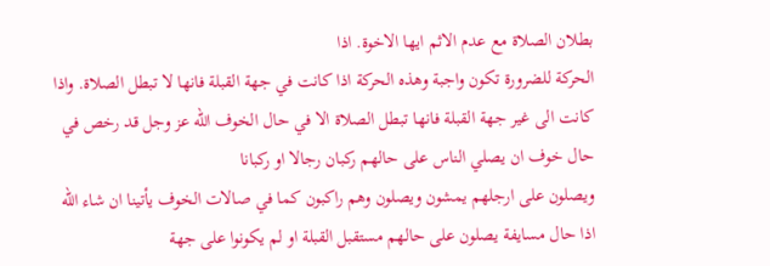بطلان الصلاة مع عدم الاثم ايها الاخوة. اذا
الحركة للضرورة تكون واجبة وهذه الحركة اذا كانت في جهة القبلة فانها لا تبطل الصلاة. واذا كانت الى غير جهة القبلة فانها تبطل الصلاة الا في حال الخوف الله عز وجل قد رخص في حال خوف ان يصلي الناس على حالهم ركبان رجالا او ركبانا
ويصلون على ارجلهم يمشون ويصلون وهم راكبون كما في صالات الخوف يأتينا ان شاء الله اذا حال مسايفة يصلون على حالهم مستقبل القبلة او لم يكونوا على جهة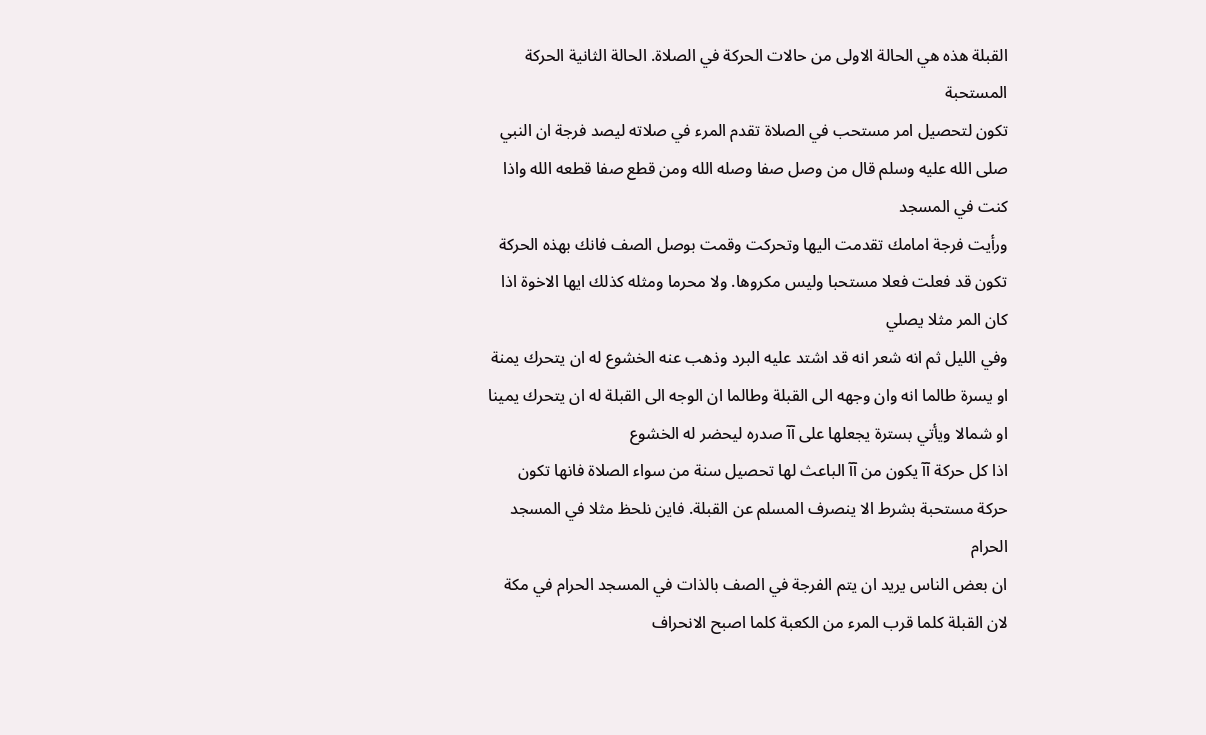القبلة هذه هي الحالة الاولى من حالات الحركة في الصلاة. الحالة الثانية الحركة المستحبة
تكون لتحصيل امر مستحب في الصلاة تقدم المرء في صلاته ليصد فرجة ان النبي صلى الله عليه وسلم قال من وصل صفا وصله الله ومن قطع صفا قطعه الله واذا كنت في المسجد
ورأيت فرجة امامك تقدمت اليها وتحركت وقمت بوصل الصف فانك بهذه الحركة تكون قد فعلت فعلا مستحبا وليس مكروها. ولا محرما ومثله كذلك ايها الاخوة اذا كان المر مثلا يصلي
وفي الليل ثم انه شعر انه قد اشتد عليه البرد وذهب عنه الخشوع له ان يتحرك يمنة او يسرة طالما انه وان وجهه الى القبلة وطالما ان الوجه الى القبلة له ان يتحرك يمينا او شمالا ويأتي بسترة يجعلها على آآ صدره ليحضر له الخشوع
اذا كل حركة آآ يكون من آآ الباعث لها تحصيل سنة من سواء الصلاة فانها تكون حركة مستحبة بشرط الا ينصرف المسلم عن القبلة. فاين نلحظ مثلا في المسجد الحرام
ان بعض الناس يريد ان يتم الفرجة في الصف بالذات في المسجد الحرام في مكة لان القبلة كلما قرب المرء من الكعبة كلما اصبح الانحراف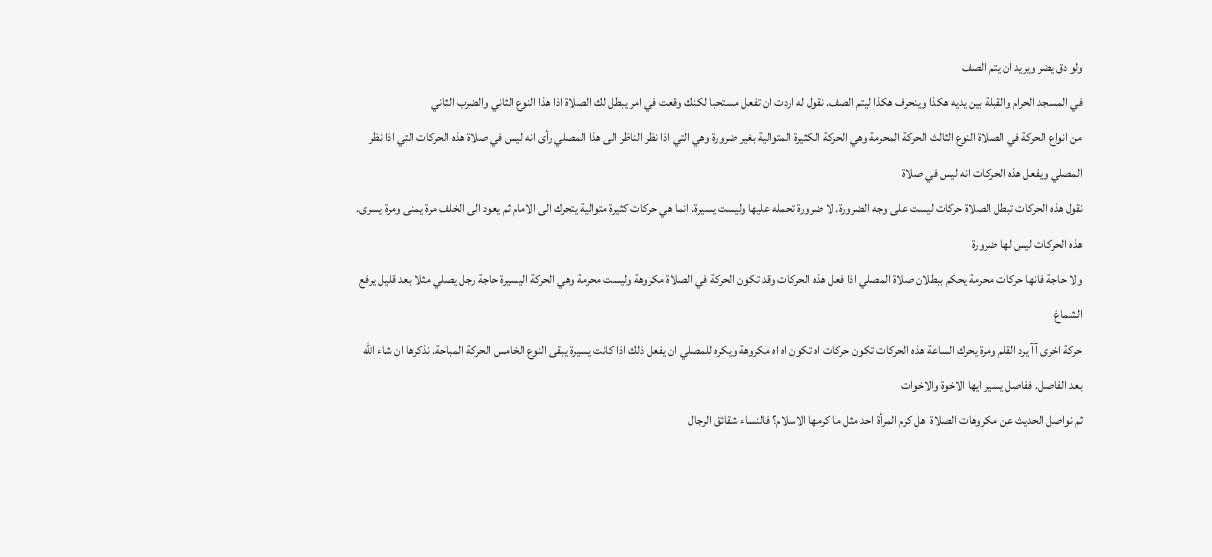ولو دق يضر ويريد ان يتم الصف
في المسجد الحرام والقبلة بين يديه هكذا وينحرف هكذا ليتم الصف. نقول له اردت ان تفعل مستحبا لكنك وقعت في امر يبطل لك الصلاة اذا هذا النوع الثاني والضرب الثاني
من انواع الحركة في الصلاة النوع الثالث الحركة المحرمة وهي الحركة الكثيرة المتوالية بغير ضرورة وهي التي اذا نظر الناظر الى هذا المصلي رأى انه ليس في صلاة هذه الحركات التي اذا نظر المصلي ويفعل هذه الحركات انه ليس في صلاة
نقول هذه الحركات تبطل الصلاة حركات ليست على وجه الضرورة. لا ضرورة تحمله عليها وليست يسيرة. انما هي حركات كثيرة متوالية يتحرك الى الامام ثم يعود الى الخلف مرة يمنى ومرة يسرى. هذه الحركات ليس لها ضرورة
ولا حاجة فانها حركات محرمة يحكم ببطلان صلاة المصلي اذا فعل هذه الحركات وقد تكون الحركة في الصلاة مكروهة وليست محرمة وهي الحركة اليسيرة حاجة رجل يصلي مثلا بعد قليل يرفع الشماغ
حركة اخرى آآ يرد القلم ومرة يحرك الساعة هذه الحركات تكون حركات اه تكون اه اه مكروهة ويكره للمصلي ان يفعل ذلك اذا كانت يسيرة يبقى النوع الخامس الحركة المباحة. نذكرها ان شاء الله بعد الفاصل. ففاصل يسير ايها الاخوة والاخوات
ثم نواصل الحديث عن مكروهات الصلاة  هل كرم المرأة احد مثل ما كرمها الاسلام؟ فالنساء شقائق الرجال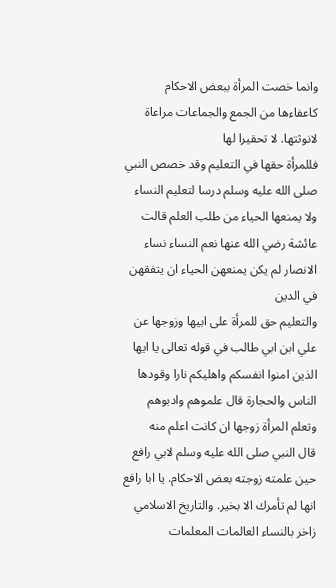وانما خصت المرأة ببعض الاحكام كاعفاءها من الجمع والجماعات مراعاة لانوثتها. لا تحقيرا لها
فللمرأة حقها في التعليم وقد خصص النبي صلى الله عليه وسلم درسا لتعليم النساء ولا يمنعها الحياء من طلب العلم قالت عائشة رضي الله عنها نعم النساء نساء الانصار لم يكن يمنعهن الحياء ان يتفقهن في الدين
والتعليم حق للمرأة على ابيها وزوجها عن علي ابن ابي طالب في قوله تعالى يا ايها الذين امنوا انفسكم واهليكم نارا وقودها الناس والحجارة قال علموهم وادبوهم وتعلم المرأة زوجها ان كانت اعلم منه
قال النبي صلى الله عليه وسلم لابي رافع حين علمته زوجته بعض الاحكام. يا ابا رافع انها لم تأمرك الا بخير. والتاريخ الاسلامي زاخر بالنساء العالمات المعلمات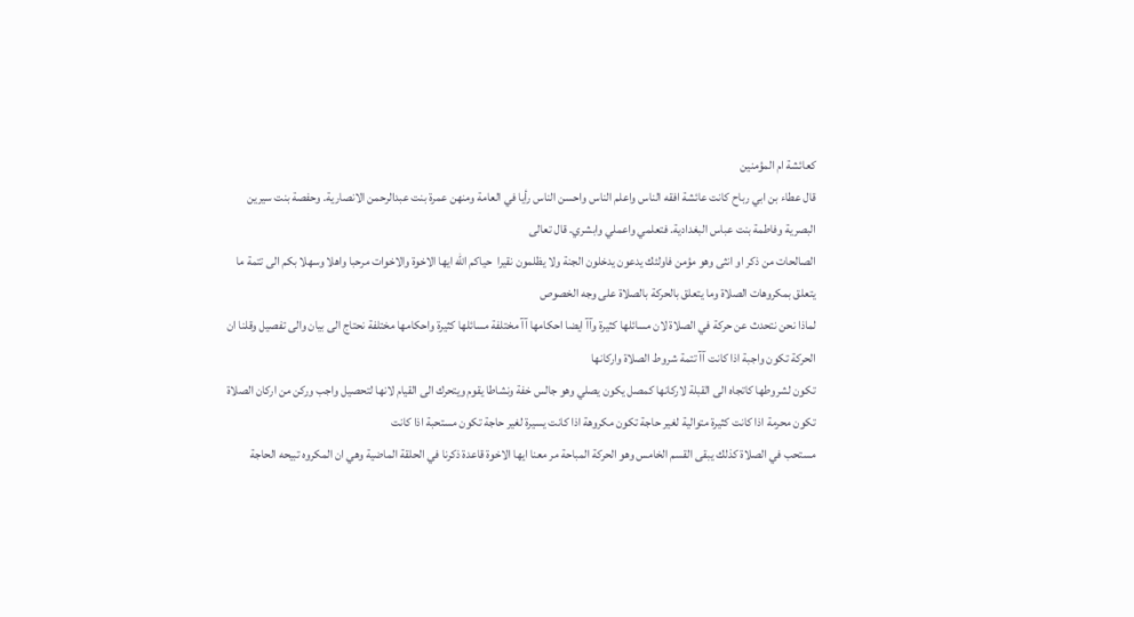كعائشة ام المؤمنين
قال عطاء بن ابي رباح كانت عائشة افقه الناس واعلم الناس واحسن الناس رأيا في العامة ومنهن عمرة بنت عبدالرحمن الانصارية. وحفصة بنت سيرين البصرية وفاطمة بنت عباس البغدادية. فتعلمي واعملي وابشري. قال تعالى
الصالحات من ذكر او انثى وهو مؤمن فاولئك يدعون يدخلون الجنة ولا يظلمون نقيرا  حياكم الله ايها الاخوة والاخوات مرحبا واهلا وسهلا بكم الى تتمة ما يتعلق بمكروهات الصلاة وما يتعلق بالحركة بالصلاة على وجه الخصوص
لماذا نحن نتحدث عن حركة في الصلاة لان مسائلها كثيرة وآآ ايضا احكامها آآ مختلفة مسائلها كثيرة واحكامها مختلفة نحتاج الى بيان والى تفصيل وقلنا ان الحركة تكون واجبة اذا كانت آآ تتمة شروط الصلاة واركانها
تكون لشروطها كاتجاه الى القبلة لاركانها كمصل يكون يصلي وهو جالس خفة ونشاطا يقوم ويتحرك الى القيام لانها لتحصيل واجب وركن من اركان الصلاة تكون محرمة اذا كانت كثيرة متوالية لغير حاجة تكون مكروهة اذا كانت يسيرة لغير حاجة تكون مستحبة اذا كانت
مستحب في الصلاة كذلك يبقى القسم الخامس وهو الحركة المباحة مر معنا ايها الاخوة قاعدة ذكرنا في الحلقة الماضية وهي ان المكروه تبيحه الحاجة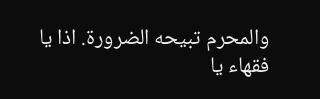والمحرم تبيحه الضرورة. اذا يا فقهاء يا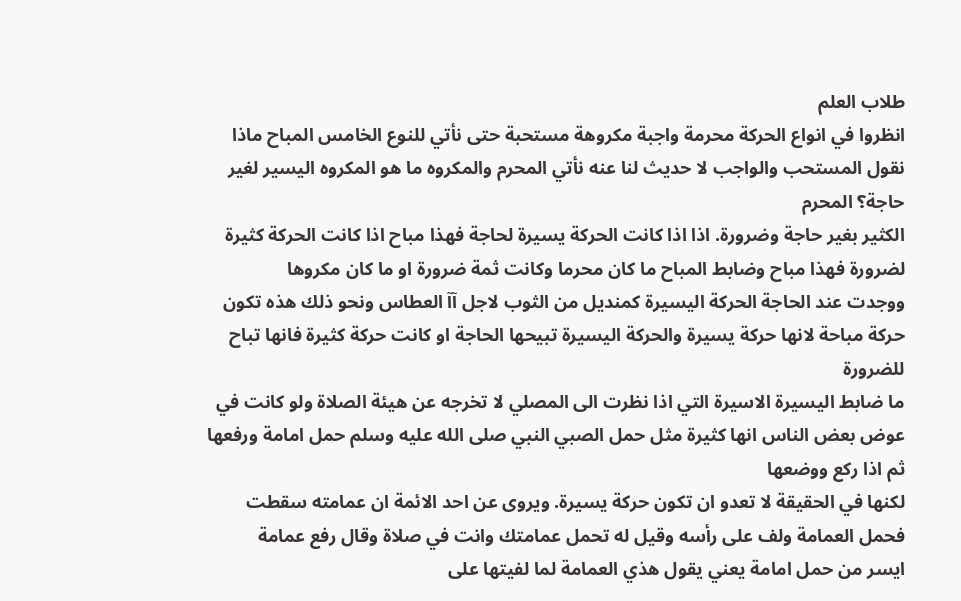طلاب العلم
انظروا في انواع الحركة محرمة واجبة مكروهة مستحبة حتى نأتي للنوع الخامس المباح ماذا نقول المستحب والواجب لا حديث لنا عنه نأتي المحرم والمكروه ما هو المكروه اليسير لغير حاجة؟ المحرم
الكثير بغير حاجة وضرورة. اذا اذا كانت الحركة يسيرة لحاجة فهذا مباح اذا كانت الحركة كثيرة لضرورة فهذا مباح وضابط المباح ما كان محرما وكانت ثمة ضرورة او ما كان مكروها
ووجدت عند الحاجة الحركة اليسيرة كمنديل من الثوب لاجل آآ العطاس ونحو ذلك هذه تكون حركة مباحة لانها حركة يسيرة والحركة اليسيرة تبيحها الحاجة او كانت حركة كثيرة فانها تباح للضرورة
ما ضابط اليسيرة الاسيرة التي اذا نظرت الى المصلي لا تخرجه عن هيئة الصلاة ولو كانت في عوض بعض الناس انها كثيرة مثل حمل الصبي النبي صلى الله عليه وسلم حمل امامة ورفعها ثم اذا ركع ووضعها
لكنها في الحقيقة لا تعدو ان تكون حركة يسيرة. ويروى عن احد الائمة ان عمامته سقطت فحمل العمامة ولف على رأسه وقيل له تحمل عمامتك وانت في صلاة وقال رفع عمامة
ايسر من حمل امامة يعني يقول هذي العمامة لما لفيتها على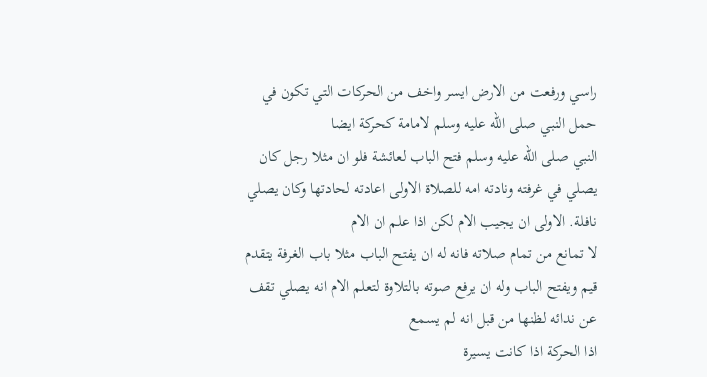راسي ورفعت من الارض ايسر واخف من الحركات التي تكون في حمل النبي صلى الله عليه وسلم لامامة كحركة ايضا
النبي صلى الله عليه وسلم فتح الباب لعائشة فلو ان مثلا رجل كان يصلي في غرفته ونادته امه للصلاة الاولى اعادته لحادتها وكان يصلي نافلة. الاولى ان يجيب الام لكن اذا علم ان الام
لا تمانع من تمام صلاته فانه له ان يفتح الباب مثلا باب الغرفة يتقدم قيم ويفتح الباب وله ان يرفع صوته بالتلاوة لتعلم الام انه يصلي تقف عن ندائه لظنها من قبل انه لم يسمع
اذا الحركة اذا كانت يسيرة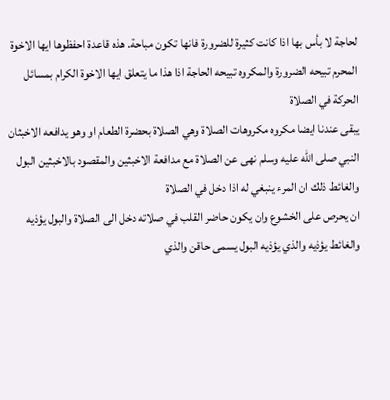لحاجة لا بأس بها اذا كانت كثيرة للضرورة فانها تكون مباحة. هذه قاعدة احفظوها ايها الاخوة المحرم تبيحه الضرورة والمكروه تبيحه الحاجة اذا هذا ما يتعلق ايها الاخوة الكرام بمسائل الحركة في الصلاة
يبقى عندنا ايضا مكروه مكروهات الصلاة وهي الصلاة بحضرة الطعام او وهو يدافعه الاخبثان النبي صلى الله عليه وسلم نهى عن الصلاة مع مدافعة الاخبثين والمقصود بالاخبثين البول والغائط ذلك ان المرء ينبغي له اذا دخل في الصلاة
ان يحرص على الخشوع وان يكون حاضر القلب في صلاته دخل الى الصلاة والبول يؤذيه والغائط يؤذيه والذي يؤذيه البول يسمى حاقن والذي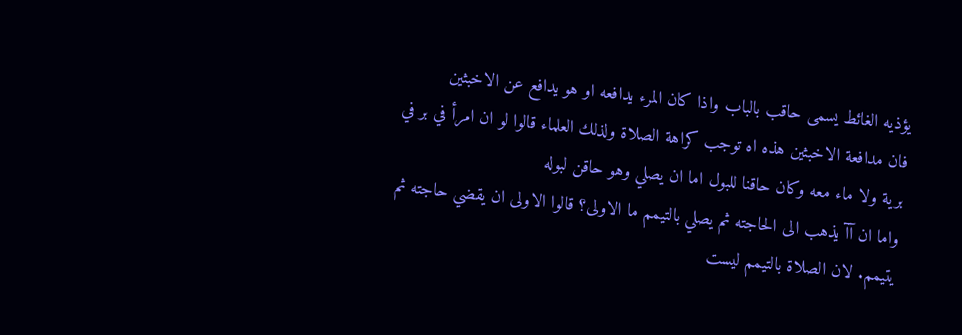يؤذيه الغائط يسمى حاقب بالباب واذا كان المرء يدافعه او هو يدافع عن الاخبثين
فان مدافعة الاخبثين هذه اه توجب كراهة الصلاة ولذلك العلماء قالوا لو ان امرأ في بر في برية ولا ماء معه وكان حاقنا للبول اما ان يصلي وهو حاقن لبوله
واما ان آآ يذهب الى الحاجته ثم يصلي بالتيمم ما الاولى؟ قالوا الاولى ان يقضي حاجته ثم يتيمم. لان الصلاة بالتيمم ليست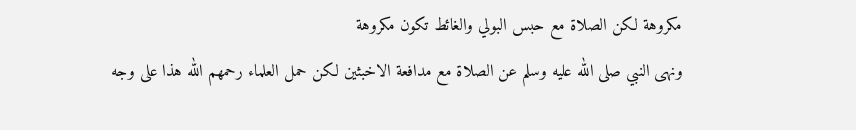مكروهة لكن الصلاة مع حبس البولي والغائط تكون مكروهة
ونهى النبي صلى الله عليه وسلم عن الصلاة مع مدافعة الاخبثين لكن حمل العلماء رحمهم الله هذا على وجه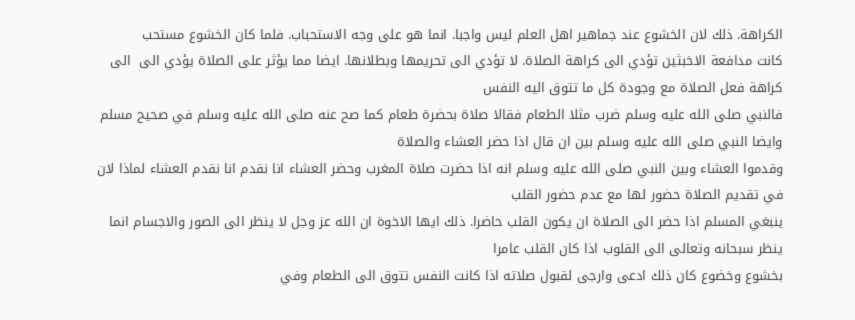الكراهة. ذلك لان الخشوع عند جماهير اهل العلم ليس واجبا. انما هو على وجه الاستحباب. فلما كان الخشوع مستحب
كانت مدافعة الاخبثين تؤدي الى كراهة الصلاة. لا تؤدي الى تحريمها وبطلانها. ايضا مما يؤثر على الصلاة يؤدي الى  الى كراهة فعل الصلاة مع وجودة كل ما تتوق اليه النفس
فالنبي صلى الله عليه وسلم ضرب مثلا الطعام فقالا صلاة بحضرة طعام كما صح عنه صلى الله عليه وسلم في صحيح مسلم وايضا النبي صلى الله عليه وسلم بين ان قال اذا حضر العشاء والصلاة
وقدموا العشاء وبين النبي صلى الله عليه وسلم انه اذا حضرت صلاة المغرب وحضر العشاء انا نقدم انا نقدم العشاء لماذا لان في تقديم الصلاة حضور لها مع عدم حضور القلب
ينبغي المسلم اذا حضر الى الصلاة ان يكون القلب حاضرا. ذلك ايها الاخوة ان الله عز وجل لا ينظر الى الصور والاجسام انما ينظر سبحانه وتعالى الى القلوب اذا كان القلب عامرا
بخشوع وخضوع كان ذلك ادعى وارجى لقبول صلاته اذا كانت النفس تتوق الى الطعام وفي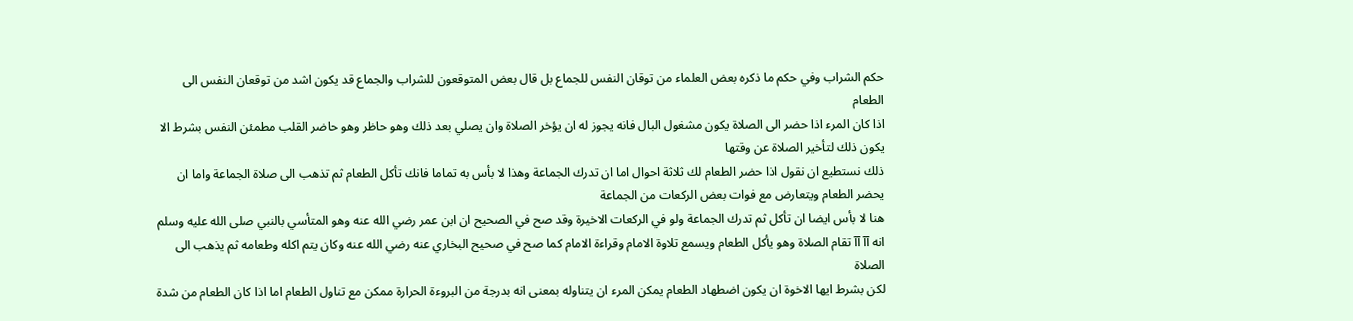حكم الشراب وفي حكم ما ذكره بعض العلماء من توقان النفس للجماع بل قال بعض المتوقعون للشراب والجماع قد يكون اشد من توقعان النفس الى الطعام
اذا كان المرء اذا حضر الى الصلاة يكون مشغول البال فانه يجوز له ان يؤخر الصلاة وان يصلي بعد ذلك وهو حاظر وهو حاضر القلب مطمئن النفس بشرط الا يكون ذلك لتأخير الصلاة عن وقتها
ذلك نستطيع ان نقول اذا حضر الطعام لك ثلاثة احوال اما ان تدرك الجماعة وهذا لا بأس به تماما فانك تأكل الطعام ثم تذهب الى صلاة الجماعة واما ان يحضر الطعام ويتعارض مع فوات بعض الركعات من الجماعة
هنا لا بأس ايضا ان تأكل ثم تدرك الجماعة ولو في الركعات الاخيرة وقد صح في الصحيح ان ابن عمر رضي الله عنه وهو المتأسي بالنبي صلى الله عليه وسلم
انه آآ آآ تقام الصلاة وهو يأكل الطعام ويسمع تلاوة الامام وقراءة الامام كما صح في صحيح البخاري عنه رضي الله عنه وكان يتم اكله وطعامه ثم يذهب الى الصلاة
لكن بشرط ايها الاخوة ان يكون اضطهاد الطعام يمكن المرء ان يتناوله بمعنى انه بدرجة من البروءة الحرارة ممكن مع تناول الطعام اما اذا كان الطعام من شدة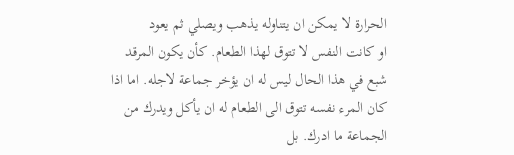الحرارة لا يمكن ان يتناوله يذهب ويصلي ثم يعود
او كانت النفس لا تتوق لهذا الطعام. كأن يكون المرقد شبع في هذا الحال ليس له ان يؤخر جماعة لاجله. اما اذا كان المرء نفسه تتوق الى الطعام له ان يأكل ويدرك من الجماعة ما ادرك. بل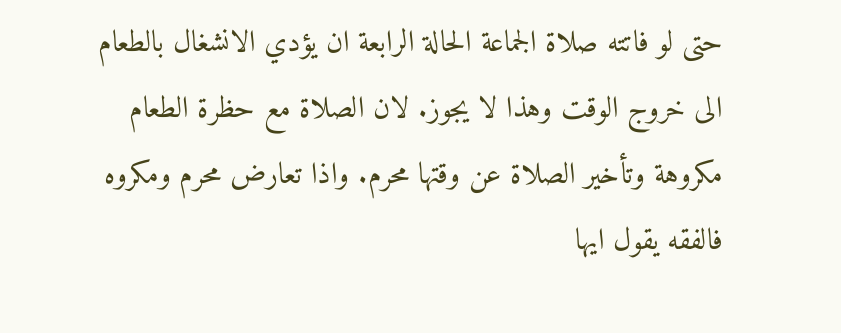حتى لو فاتته صلاة الجماعة الحالة الرابعة ان يؤدي الانشغال بالطعام الى خروج الوقت وهذا لا يجوز. لان الصلاة مع حظرة الطعام مكروهة وتأخير الصلاة عن وقتها محرم. واذا تعارض محرم ومكروه فالفقه يقول ايها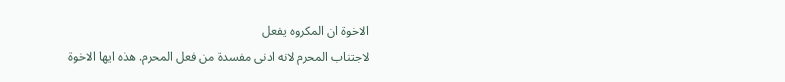الاخوة ان المكروه يفعل
لاجتناب المحرم لانه ادنى مفسدة من فعل المحرم. هذه ايها الاخوة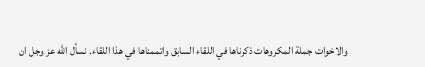والاخوات جملة المكروهات ذكرناها في اللقاء السابق واتممناها في هذا اللقاء. نسأل الله عز وجل ان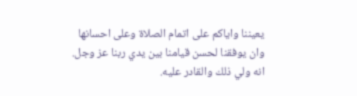يعيننا واياكم على اتمام الصلاة وعلى احسانها
وان يوفقنا لحسن قيامنا بين يدي ربنا عز وجل. انه ولي ذلك والقادر عليه.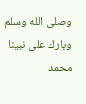وصلى الله وسلم وبارك على نبينا محمد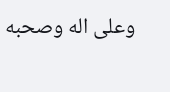وعلى اله وصحبه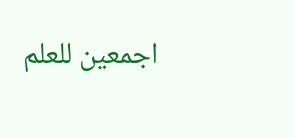اجمعين للعلم